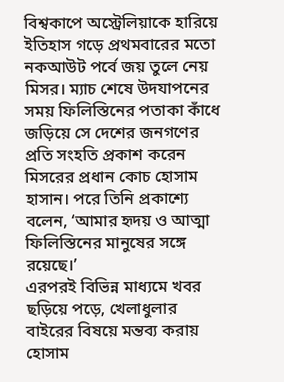বিশ্বকাপে অস্ট্রেলিয়াকে হারিয়ে ইতিহাস গড়ে প্রথমবারের মতো নকআউট পর্বে জয় তুলে নেয় মিসর। ম্যাচ শেষে উদযাপনের সময় ফিলিস্তিনের পতাকা কাঁধে জড়িয়ে সে দেশের জনগণের প্রতি সংহতি প্রকাশ করেন মিসরের প্রধান কোচ হোসাম হাসান। পরে তিনি প্রকাশ্যে বলেন, ‘আমার হৃদয় ও আত্মা ফিলিস্তিনের মানুষের সঙ্গে রয়েছে।’
এরপরই বিভিন্ন মাধ্যমে খবর ছড়িয়ে পড়ে, খেলাধুলার বাইরের বিষয়ে মন্তব্য করায় হোসাম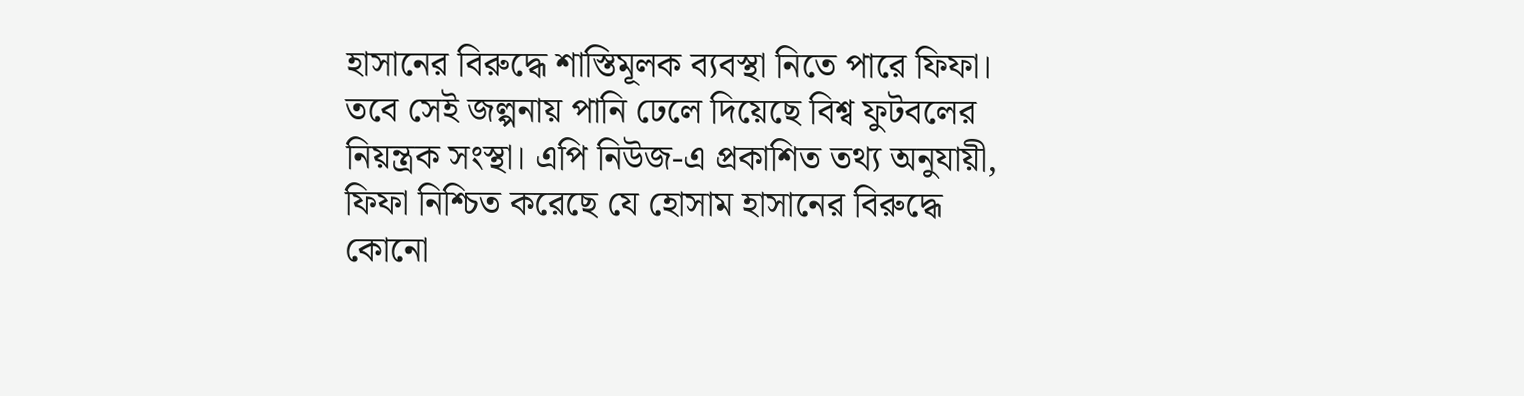হাসানের বিরুদ্ধে শাস্তিমূলক ব্যবস্থা নিতে পারে ফিফা।
তবে সেই জল্পনায় পানি ঢেলে দিয়েছে বিশ্ব ফুটবলের নিয়ন্ত্রক সংস্থা। এপি নিউজ-এ প্রকাশিত তথ্য অনুযায়ী, ফিফা নিশ্চিত করেছে যে হোসাম হাসানের বিরুদ্ধে কোনো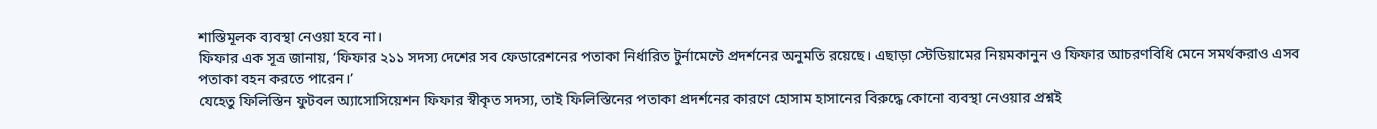শাস্তিমূলক ব্যবস্থা নেওয়া হবে না।
ফিফার এক সূত্র জানায়, ‘ফিফার ২১১ সদস্য দেশের সব ফেডারেশনের পতাকা নির্ধারিত টুর্নামেন্টে প্রদর্শনের অনুমতি রয়েছে। এছাড়া স্টেডিয়ামের নিয়মকানুন ও ফিফার আচরণবিধি মেনে সমর্থকরাও এসব পতাকা বহন করতে পারেন।’
যেহেতু ফিলিস্তিন ফুটবল অ্যাসোসিয়েশন ফিফার স্বীকৃত সদস্য, তাই ফিলিস্তিনের পতাকা প্রদর্শনের কারণে হোসাম হাসানের বিরুদ্ধে কোনো ব্যবস্থা নেওয়ার প্রশ্নই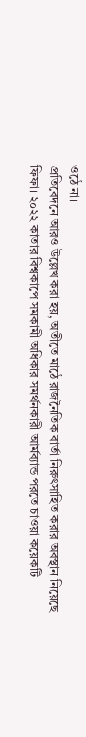ওঠে না।
প্রতিবেদনে আরও উল্লেখ করা হয়, অতীতে মাঠে রাজনৈতিক বার্তা নিরুৎসাহিত করার অবস্থান নিয়েছে ফিফা। ২০২২ কাতার বিশ্বকাপে সমকামী অধিকার সমর্থনকারী আর্মব্যান্ড পরতে চাওয়া কয়েকটি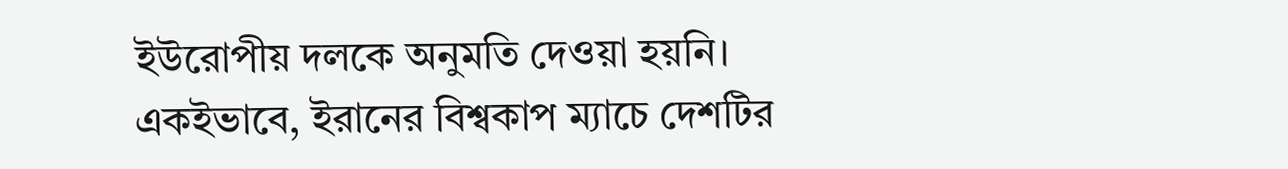ইউরোপীয় দলকে অনুমতি দেওয়া হয়নি।
একইভাবে, ইরানের বিশ্বকাপ ম্যাচে দেশটির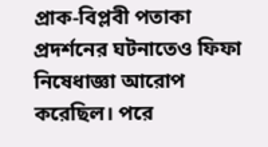প্রাক-বিপ্লবী পতাকা প্রদর্শনের ঘটনাতেও ফিফা নিষেধাজ্ঞা আরোপ করেছিল। পরে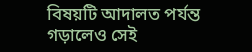বিষয়টি আদালত পর্যন্ত গড়ালেও সেই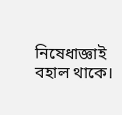নিষেধাজ্ঞাই বহাল থাকে।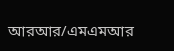আরআর/এমএমআর